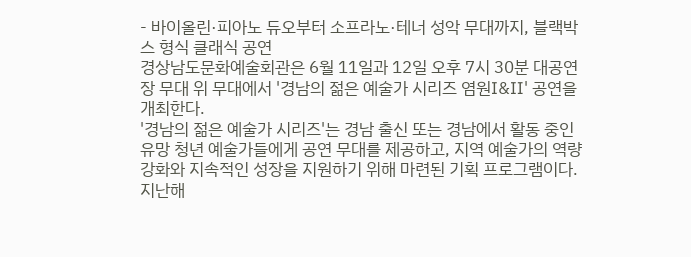- 바이올린·피아노 듀오부터 소프라노·테너 성악 무대까지, 블랙박스 형식 클래식 공연
경상남도문화예술회관은 6월 11일과 12일 오후 7시 30분 대공연장 무대 위 무대에서 '경남의 젊은 예술가 시리즈 염원Ⅰ&Ⅱ' 공연을 개최한다.
'경남의 젊은 예술가 시리즈'는 경남 출신 또는 경남에서 활동 중인 유망 청년 예술가들에게 공연 무대를 제공하고, 지역 예술가의 역량 강화와 지속적인 성장을 지원하기 위해 마련된 기획 프로그램이다. 지난해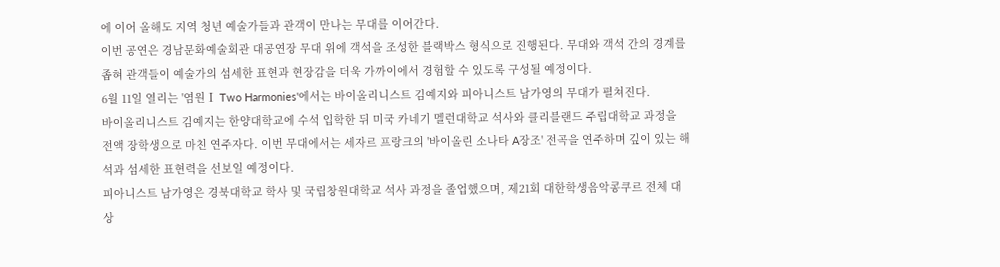에 이어 올해도 지역 청년 예술가들과 관객이 만나는 무대를 이어간다.
이번 공연은 경남문화예술회관 대공연장 무대 위에 객석을 조성한 블랙박스 형식으로 진행된다. 무대와 객석 간의 경계를 좁혀 관객들이 예술가의 섬세한 표현과 현장감을 더욱 가까이에서 경험할 수 있도록 구성될 예정이다.
6월 11일 열리는 '염원Ⅰ Two Harmonies'에서는 바이올리니스트 김예지와 피아니스트 남가영의 무대가 펼쳐진다.
바이올리니스트 김예지는 한양대학교에 수석 입학한 뒤 미국 카네기 멜런대학교 석사와 클리블랜드 주립대학교 과정을 전액 장학생으로 마친 연주자다. 이번 무대에서는 세자르 프랑크의 '바이올린 소나타 A장조' 전곡을 연주하며 깊이 있는 해석과 섬세한 표현력을 선보일 예정이다.
피아니스트 남가영은 경북대학교 학사 및 국립창원대학교 석사 과정을 졸업했으며, 제21회 대한학생음악콩쿠르 전체 대상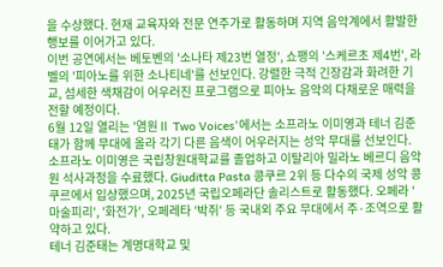을 수상했다. 현재 교육자와 전문 연주가로 활동하며 지역 음악계에서 활발한 행보를 이어가고 있다.
이번 공연에서는 베토벤의 '소나타 제23번 열정', 쇼팽의 '스케르초 제4번', 라벨의 '피아노를 위한 소나티네'를 선보인다. 강렬한 극적 긴장감과 화려한 기교, 섬세한 색채감이 어우러진 프로그램으로 피아노 음악의 다채로운 매력을 전할 예정이다.
6월 12일 열리는 '염원Ⅱ Two Voices'에서는 소프라노 이미영과 테너 김준태가 함께 무대에 올라 각기 다른 음색이 어우러지는 성악 무대를 선보인다.
소프라노 이미영은 국립창원대학교를 졸업하고 이탈리아 밀라노 베르디 음악원 석사과정을 수료했다. Giuditta Pasta 콩쿠르 2위 등 다수의 국제 성악 콩쿠르에서 입상했으며, 2025년 국립오페라단 솔리스트로 활동했다. 오페라 '마술피리', '화전가', 오페레타 '박쥐' 등 국내외 주요 무대에서 주·조역으로 활약하고 있다.
테너 김준태는 계명대학교 및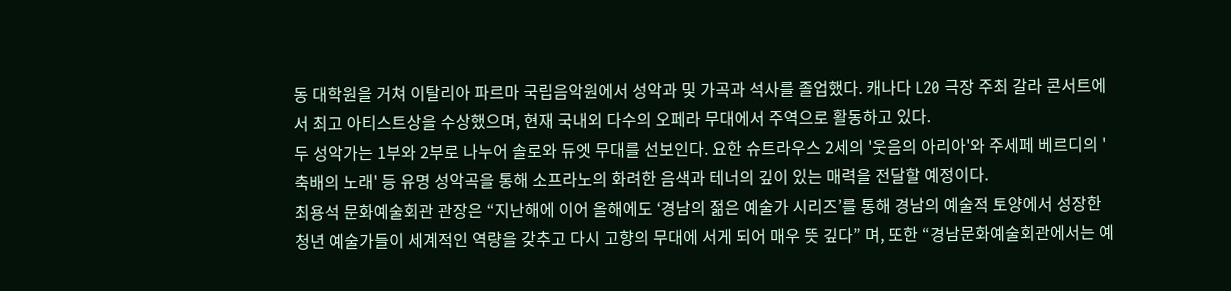동 대학원을 거쳐 이탈리아 파르마 국립음악원에서 성악과 및 가곡과 석사를 졸업했다. 캐나다 L20 극장 주최 갈라 콘서트에서 최고 아티스트상을 수상했으며, 현재 국내외 다수의 오페라 무대에서 주역으로 활동하고 있다.
두 성악가는 1부와 2부로 나누어 솔로와 듀엣 무대를 선보인다. 요한 슈트라우스 2세의 '웃음의 아리아'와 주세페 베르디의 '축배의 노래' 등 유명 성악곡을 통해 소프라노의 화려한 음색과 테너의 깊이 있는 매력을 전달할 예정이다.
최용석 문화예술회관 관장은 “지난해에 이어 올해에도 ‘경남의 젊은 예술가 시리즈’를 통해 경남의 예술적 토양에서 성장한 청년 예술가들이 세계적인 역량을 갖추고 다시 고향의 무대에 서게 되어 매우 뜻 깊다” 며, 또한 “경남문화예술회관에서는 예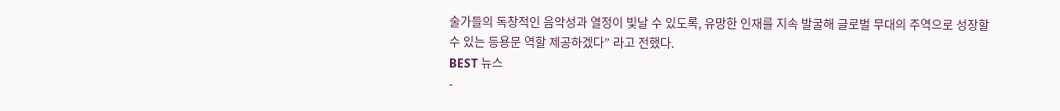술가들의 독창적인 음악성과 열정이 빛날 수 있도록, 유망한 인재를 지속 발굴해 글로벌 무대의 주역으로 성장할 수 있는 등용문 역할 제공하겠다” 라고 전했다.
BEST 뉴스
-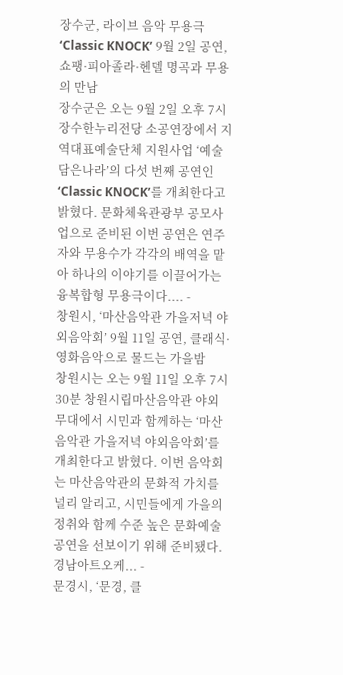장수군, 라이브 음악 무용극 ‘Classic KNOCK’ 9월 2일 공연, 쇼팽·피아졸라·헨델 명곡과 무용의 만남
장수군은 오는 9월 2일 오후 7시 장수한누리전당 소공연장에서 지역대표예술단체 지원사업 ‘예술담은나라’의 다섯 번째 공연인 ‘Classic KNOCK’를 개최한다고 밝혔다. 문화체육관광부 공모사업으로 준비된 이번 공연은 연주자와 무용수가 각각의 배역을 맡아 하나의 이야기를 이끌어가는 융복합형 무용극이다.... -
창원시, ‘마산음악관 가을저녁 야외음악회’ 9월 11일 공연, 클래식·영화음악으로 물드는 가을밤
창원시는 오는 9월 11일 오후 7시 30분 창원시립마산음악관 야외무대에서 시민과 함께하는 ‘마산음악관 가을저녁 야외음악회’를 개최한다고 밝혔다. 이번 음악회는 마산음악관의 문화적 가치를 널리 알리고, 시민들에게 가을의 정취와 함께 수준 높은 문화예술 공연을 선보이기 위해 준비됐다. 경남아트오케... -
문경시, ‘문경, 클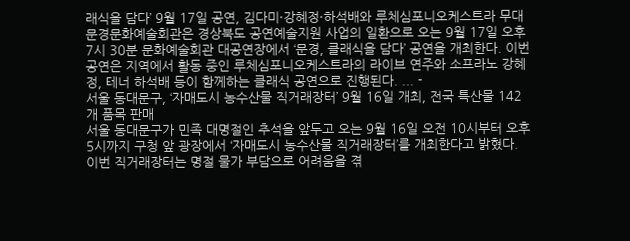래식을 담다’ 9월 17일 공연, 김다미·강혜정·하석배와 루체심포니오케스트라 무대
문경문화예술회관은 경상북도 공연예술지원 사업의 일환으로 오는 9월 17일 오후 7시 30분 문화예술회관 대공연장에서 ‘문경, 클래식을 담다’ 공연을 개최한다. 이번 공연은 지역에서 활동 중인 루체심포니오케스트라의 라이브 연주와 소프라노 강혜정, 테너 하석배 등이 함께하는 클래식 공연으로 진행된다. ... -
서울 동대문구, ‘자매도시 농수산물 직거래장터’ 9월 16일 개최, 전국 특산물 142개 품목 판매
서울 동대문구가 민족 대명절인 추석을 앞두고 오는 9월 16일 오전 10시부터 오후 5시까지 구청 앞 광장에서 ‘자매도시 농수산물 직거래장터’를 개최한다고 밝혔다. 이번 직거래장터는 명절 물가 부담으로 어려움을 겪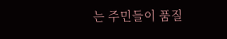는 주민들이 품질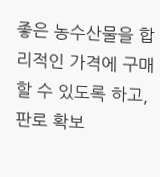좋은 농수산물을 합리적인 가격에 구매할 수 있도록 하고, 판로 확보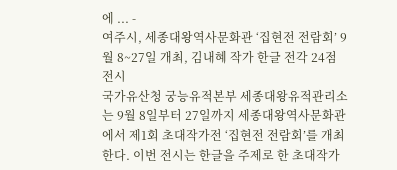에 ... -
여주시, 세종대왕역사문화관 ‘집현전 전람회’ 9월 8~27일 개최, 김내혜 작가 한글 전각 24점 전시
국가유산청 궁능유적본부 세종대왕유적관리소는 9월 8일부터 27일까지 세종대왕역사문화관에서 제1회 초대작가전 ‘집현전 전람회’를 개최한다. 이번 전시는 한글을 주제로 한 초대작가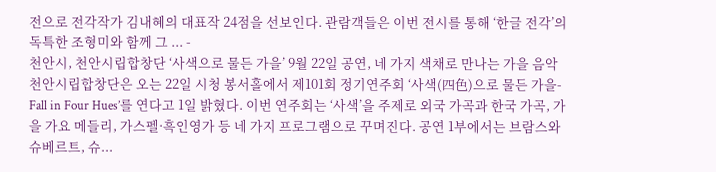전으로 전각작가 김내혜의 대표작 24점을 선보인다. 관람객들은 이번 전시를 통해 ‘한글 전각’의 독특한 조형미와 함께 그 ... -
천안시, 천안시립합창단 ‘사색으로 물든 가을’ 9월 22일 공연, 네 가지 색채로 만나는 가을 음악
천안시립합창단은 오는 22일 시청 봉서홀에서 제101회 정기연주회 ‘사색(四色)으로 물든 가을-Fall in Four Hues’를 연다고 1일 밝혔다. 이번 연주회는 ‘사색’을 주제로 외국 가곡과 한국 가곡, 가을 가요 메들리, 가스펠·흑인영가 등 네 가지 프로그램으로 꾸며진다. 공연 1부에서는 브람스와 슈베르트, 슈...